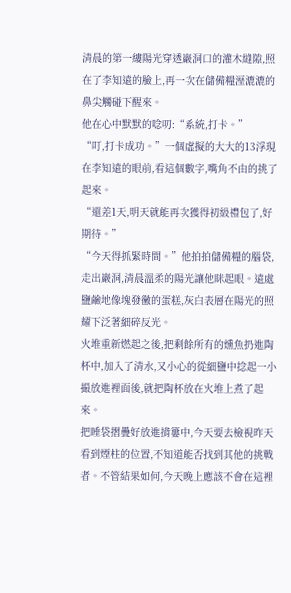清晨的第一縷陽光穿透巖洞口的灌木縫隙,照在了李知遠的臉上,再一次在儲備糧溼漉漉的鼻尖觸碰下醒來。
他在心中默默的唸叨:“系統,打卡。”
“叮,打卡成功。”一個虛擬的大大的13浮現在李知遠的眼前,看這個數字,嘴角不由的挑了起來。
“還差1天,明天就能再次獲得初級禮包了,好期待。”
“今天得抓緊時間。”他拍拍儲備糧的腦袋,走出巖洞,清晨溫柔的陽光讓他眯起眼。遠處鹽鹼地像塊發黴的蛋糕,灰白表層在陽光的照耀下泛著細碎反光。
火堆重新燃起之後,把剩餘所有的燻魚扔進陶杯中,加入了清水,又小心的從細鹽中捻起一小撮放進裡面後,就把陶杯放在火堆上煮了起來。
把睡袋摺疊好放進揹簍中,今天要去檢視昨天看到煙柱的位置,不知道能否找到其他的挑戰者。不管結果如何,今天晚上應該不會在這裡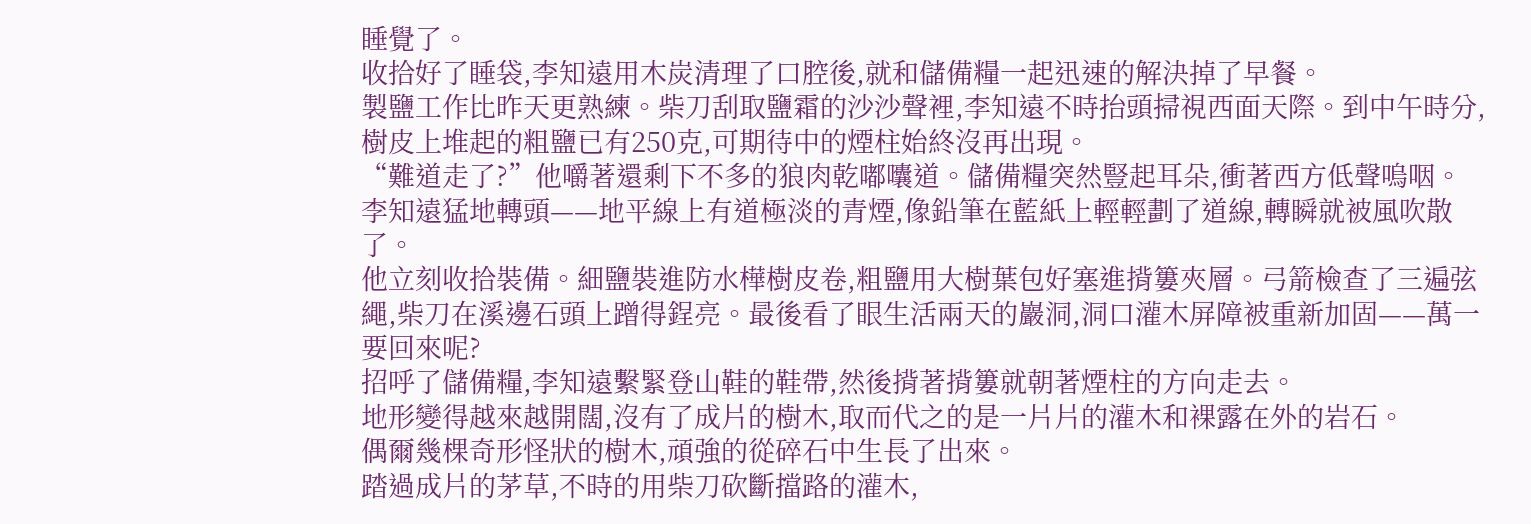睡覺了。
收拾好了睡袋,李知遠用木炭清理了口腔後,就和儲備糧一起迅速的解決掉了早餐。
製鹽工作比昨天更熟練。柴刀刮取鹽霜的沙沙聲裡,李知遠不時抬頭掃視西面天際。到中午時分,樹皮上堆起的粗鹽已有250克,可期待中的煙柱始終沒再出現。
“難道走了?”他嚼著還剩下不多的狼肉乾嘟囔道。儲備糧突然豎起耳朵,衝著西方低聲嗚咽。
李知遠猛地轉頭——地平線上有道極淡的青煙,像鉛筆在藍紙上輕輕劃了道線,轉瞬就被風吹散了。
他立刻收拾裝備。細鹽裝進防水樺樹皮卷,粗鹽用大樹葉包好塞進揹簍夾層。弓箭檢查了三遍弦繩,柴刀在溪邊石頭上蹭得鋥亮。最後看了眼生活兩天的巖洞,洞口灌木屏障被重新加固——萬一要回來呢?
招呼了儲備糧,李知遠繫緊登山鞋的鞋帶,然後揹著揹簍就朝著煙柱的方向走去。
地形變得越來越開闊,沒有了成片的樹木,取而代之的是一片片的灌木和裸露在外的岩石。
偶爾幾棵奇形怪狀的樹木,頑強的從碎石中生長了出來。
踏過成片的茅草,不時的用柴刀砍斷擋路的灌木,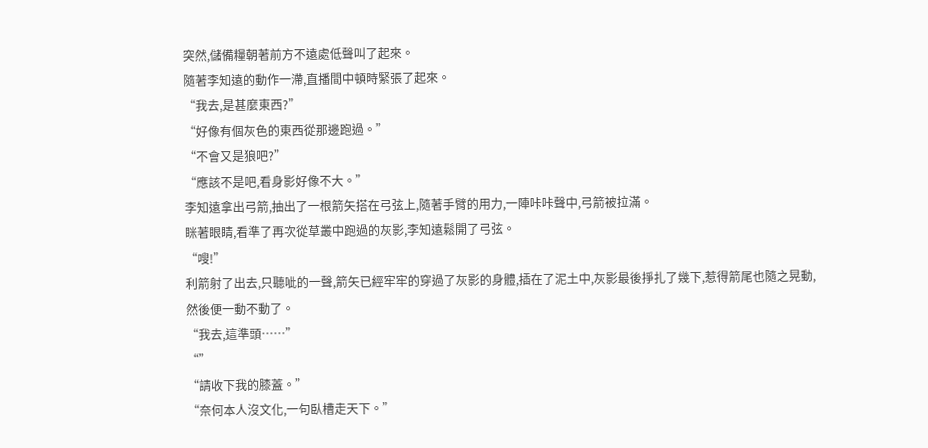突然,儲備糧朝著前方不遠處低聲叫了起來。
隨著李知遠的動作一滯,直播間中頓時緊張了起來。
“我去,是甚麼東西?”
“好像有個灰色的東西從那邊跑過。”
“不會又是狼吧?”
“應該不是吧,看身影好像不大。”
李知遠拿出弓箭,抽出了一根箭矢搭在弓弦上,隨著手臂的用力,一陣咔咔聲中,弓箭被拉滿。
眯著眼睛,看準了再次從草叢中跑過的灰影,李知遠鬆開了弓弦。
“嗖!”
利箭射了出去,只聽呲的一聲,箭矢已經牢牢的穿過了灰影的身體,插在了泥土中,灰影最後掙扎了幾下,惹得箭尾也隨之晃動,然後便一動不動了。
“我去,這準頭……”
“”
“請收下我的膝蓋。”
“奈何本人沒文化,一句臥槽走天下。”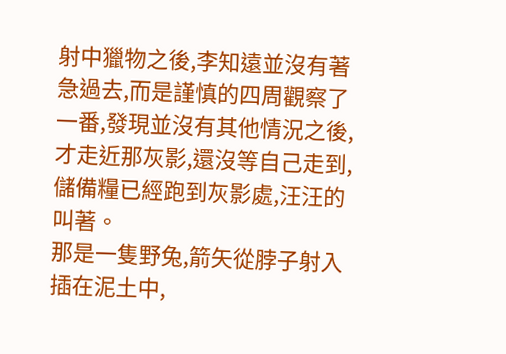射中獵物之後,李知遠並沒有著急過去,而是謹慎的四周觀察了一番,發現並沒有其他情況之後,才走近那灰影,還沒等自己走到,儲備糧已經跑到灰影處,汪汪的叫著。
那是一隻野兔,箭矢從脖子射入插在泥土中,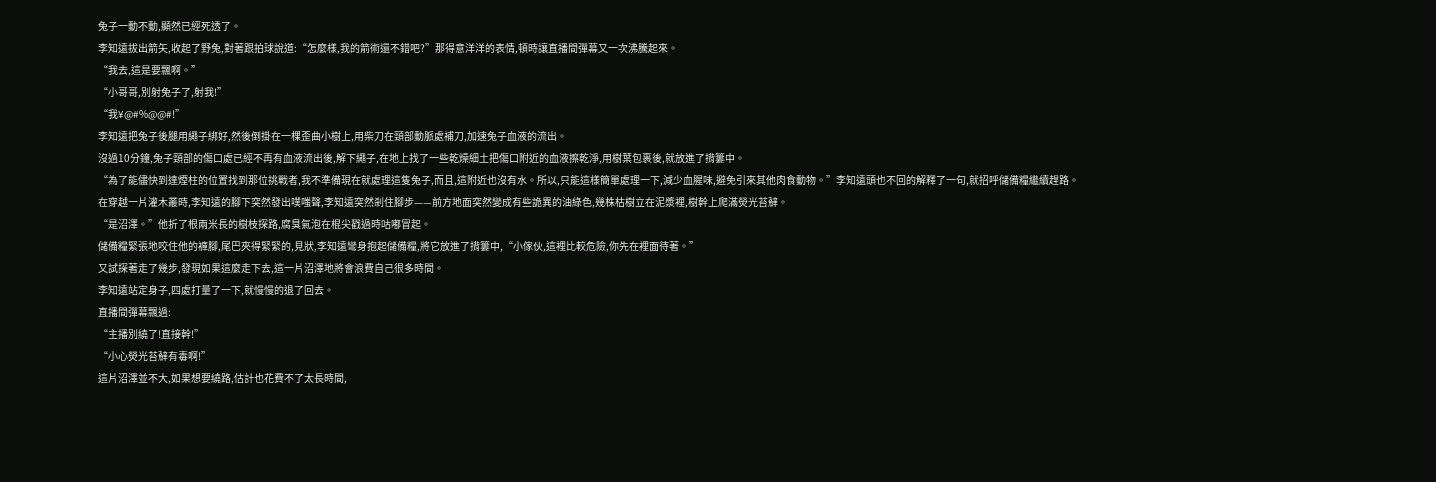兔子一動不動,顯然已經死透了。
李知遠拔出箭矢,收起了野兔,對著跟拍球說道:“怎麼樣,我的箭術還不錯吧?”那得意洋洋的表情,頓時讓直播間彈幕又一次沸騰起來。
“我去,這是要飄啊。”
“小哥哥,別射兔子了,射我!”
“我¥@#%@@#!”
李知遠把兔子後腿用繩子綁好,然後倒掛在一棵歪曲小樹上,用柴刀在頸部動脈處補刀,加速兔子血液的流出。
沒過10分鐘,兔子頸部的傷口處已經不再有血液流出後,解下繩子,在地上找了一些乾燥細土把傷口附近的血液擦乾淨,用樹葉包裹後,就放進了揹簍中。
“為了能儘快到達煙柱的位置找到那位挑戰者,我不準備現在就處理這隻兔子,而且,這附近也沒有水。所以,只能這樣簡單處理一下,減少血腥味,避免引來其他肉食動物。”李知遠頭也不回的解釋了一句,就招呼儲備糧繼續趕路。
在穿越一片灌木叢時,李知遠的腳下突然發出噗嗤聲,李知遠突然剎住腳步——前方地面突然變成有些詭異的油綠色,幾株枯樹立在泥漿裡,樹幹上爬滿熒光苔蘚。
“是沼澤。”他折了根兩米長的樹枝探路,腐臭氣泡在棍尖戳過時咕嘟冒起。
儲備糧緊張地咬住他的褲腳,尾巴夾得緊緊的,見狀,李知遠彎身抱起儲備糧,將它放進了揹簍中,“小傢伙,這裡比較危險,你先在裡面待著。”
又試探著走了幾步,發現如果這麼走下去,這一片沼澤地將會浪費自己很多時間。
李知遠站定身子,四處打量了一下,就慢慢的退了回去。
直播間彈幕飄過:
“主播別繞了!直接幹!”
“小心熒光苔蘚有毒啊!”
這片沼澤並不大,如果想要繞路,估計也花費不了太長時間,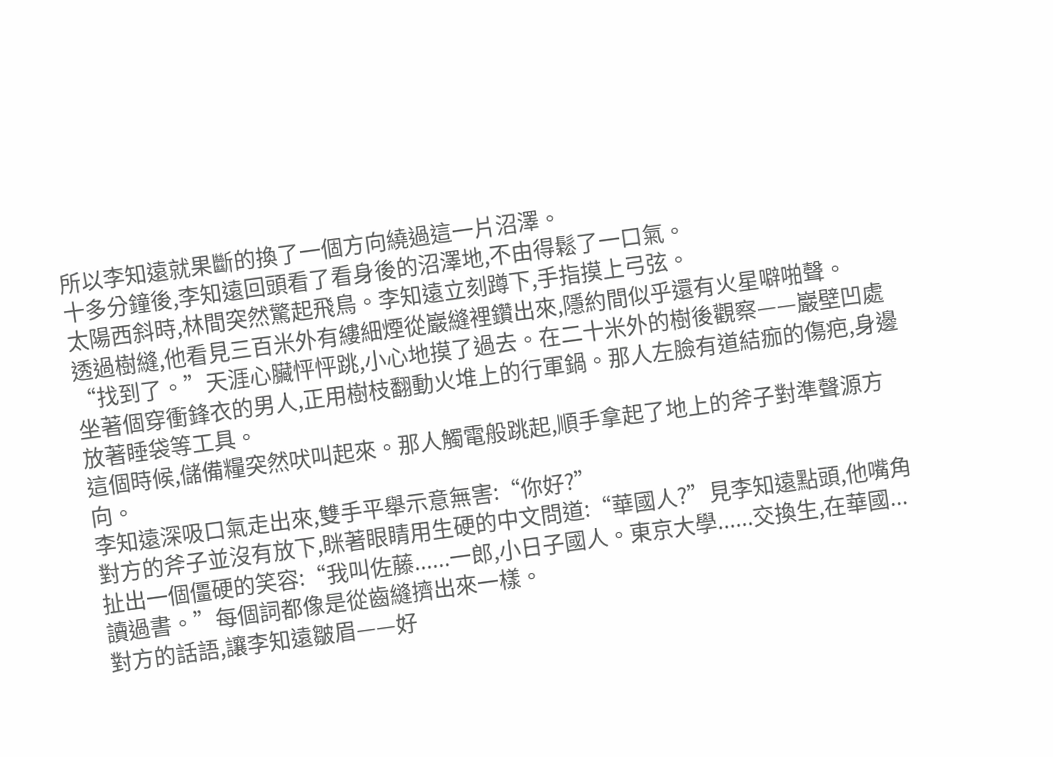所以李知遠就果斷的換了一個方向繞過這一片沼澤。
十多分鐘後,李知遠回頭看了看身後的沼澤地,不由得鬆了一口氣。
太陽西斜時,林間突然驚起飛鳥。李知遠立刻蹲下,手指摸上弓弦。
透過樹縫,他看見三百米外有縷細煙從巖縫裡鑽出來,隱約間似乎還有火星噼啪聲。
“找到了。”天涯心臟怦怦跳,小心地摸了過去。在二十米外的樹後觀察——巖壁凹處坐著個穿衝鋒衣的男人,正用樹枝翻動火堆上的行軍鍋。那人左臉有道結痂的傷疤,身邊放著睡袋等工具。
這個時候,儲備糧突然吠叫起來。那人觸電般跳起,順手拿起了地上的斧子對準聲源方向。
李知遠深吸口氣走出來,雙手平舉示意無害:“你好?”
對方的斧子並沒有放下,眯著眼睛用生硬的中文問道:“華國人?”見李知遠點頭,他嘴角扯出一個僵硬的笑容:“我叫佐藤......一郎,小日子國人。東京大學......交換生,在華國...讀過書。”每個詞都像是從齒縫擠出來一樣。
對方的話語,讓李知遠皺眉——好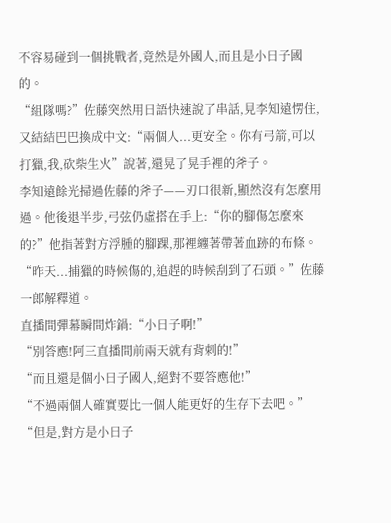不容易碰到一個挑戰者,竟然是外國人,而且是小日子國的。
“組隊嗎?”佐藤突然用日語快速說了串話,見李知遠愣住,又結結巴巴換成中文:“兩個人...更安全。你有弓箭,可以打獵,我,砍柴生火”說著,還晃了晃手裡的斧子。
李知遠餘光掃過佐藤的斧子——刃口很新,顯然沒有怎麼用過。他後退半步,弓弦仍虛搭在手上:“你的腳傷怎麼來的?”他指著對方浮腫的腳踝,那裡纏著帶著血跡的布條。
“昨天...捕獵的時候傷的,追趕的時候刮到了石頭。”佐藤一郎解釋道。
直播間彈幕瞬間炸鍋:“小日子啊!”
“別答應!阿三直播間前兩天就有背刺的!”
“而且還是個小日子國人,絕對不要答應他!”
“不過兩個人確實要比一個人能更好的生存下去吧。”
“但是,對方是小日子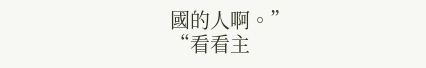國的人啊。”
“看看主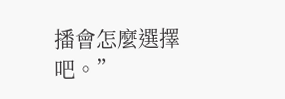播會怎麼選擇吧。”